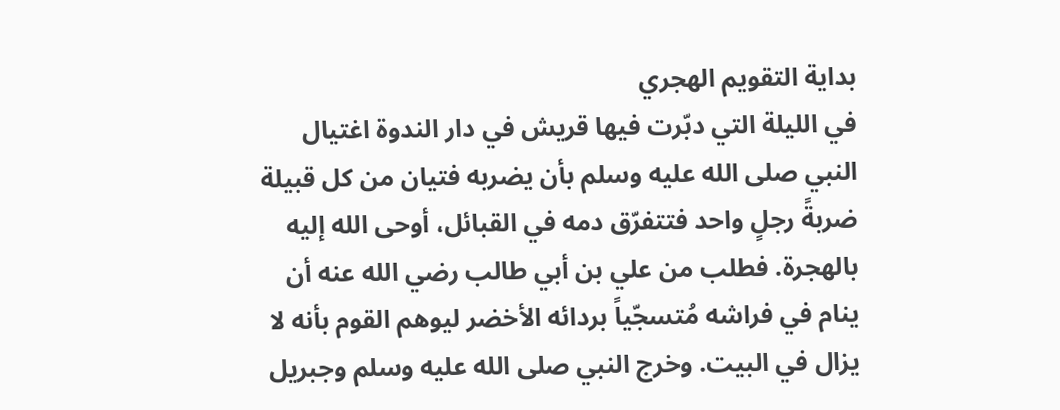بداية التقويم الهجري
في الليلة التي دبّرت فيها قريش في دار الندوة اغتيال النبي صلى الله عليه وسلم بأن يضربه فتيان من كل قبيلة ضربةً رجلٍ واحد فتتفرّق دمه في القبائل، أوحى الله إليه بالهجرة. فطلب من علي بن أبي طالب رضي الله عنه أن ينام في فراشه مُتسجّياً بردائه الأخضر ليوهم القوم بأنه لا يزال في البيت. وخرج النبي صلى الله عليه وسلم وجبريل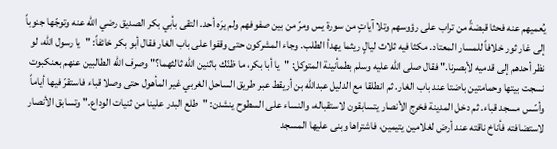يُعميهم عنه فحثا قبضةً من تراب على رؤوسهم وتلا آياتٍ من سورة يس ومرّ من بين صفوفهم ولم يرَه أحد. التقى بأبي بكر الصديق رضي الله عنه وتوجّها جنوباً إلى غار ثور خلافاً للمسار المعتاد. مكثا فيه ثلاث ليالٍ ريثما يهدأ الطلب. وجاء المشركون حتى وقفوا على باب الغار فقال أبو بكر خائفاً: "يا رسول الله، لو نظر أحدهم إلى قدميه لأبصرنا." فقال صلى الله عليه وسلم بطمأنينة المتوكل: "يا أبا بكر، ما ظنّك باثنين الله ثالثهما؟" وصرف الله الطالبين عنهم بعنكبوت نسجت بيتها وحمامتين باضتا عند باب الغار. ثم انطلقا مع الدليل عبدالله بن أريقط عبر طريق الساحل الغربي غير المأهول حتى وصلا قباء فاستقرّ فيها أياماً وأسّس مسجد قباء. ثم دخل المدينة فخرج الأنصار يتسابقون لاستقباله، والنساء على السطوح ينشدن: "طلع البدر علينا من ثنيات الوداع." وتسابق الأنصار لاستضافته فأناخ ناقته عند أرض لغلامين يتيمين، فاشتراها وبنى عليها المسجد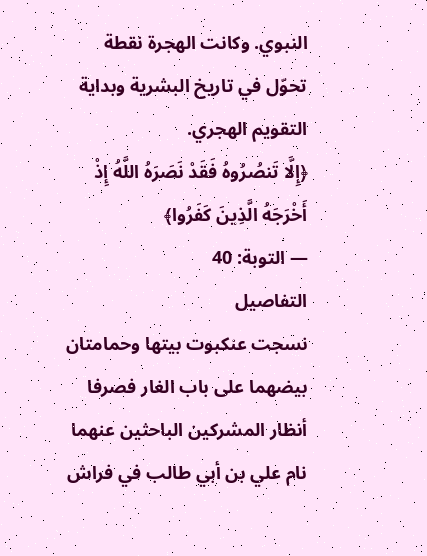النبوي. وكانت الهجرة نقطة تحوّل في تاريخ البشرية وبداية التقويم الهجري.
﴿إِلَّا تَنصُرُوهُ فَقَدْ نَصَرَهُ اللَّهُ إِذْ أَخْرَجَهُ الَّذِينَ كَفَرُوا﴾
— التوبة: 40
التفاصيل
نسجت عنكبوت بيتها وحمامتان بيضهما على باب الغار فصرفا أنظار المشركين الباحثين عنهما
نام علي بن أبي طالب في فراش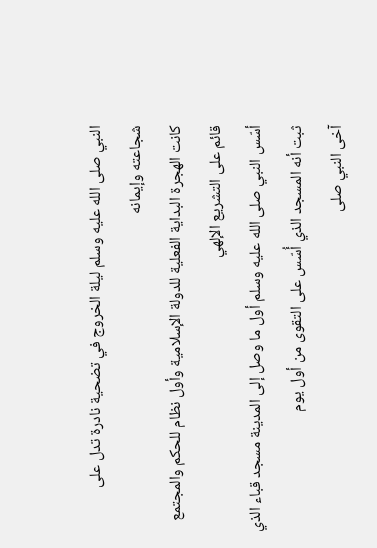النبي صلى الله عليه وسلم ليلة الخروج في تضحية نادرة تدل على شجاعته وإيمانه
كانت الهجرة البداية الفعلية للدولة الإسلامية وأول نظام للحكم والمجتمع قائم على التشريع الإلهي
أسّس النبي صلى الله عليه وسلم أول ما وصل إلى المدينة مسجد قباء الذي ثبت أنه المسجد الذي أُسّس على التقوى من أول يوم
آخى النبي صلى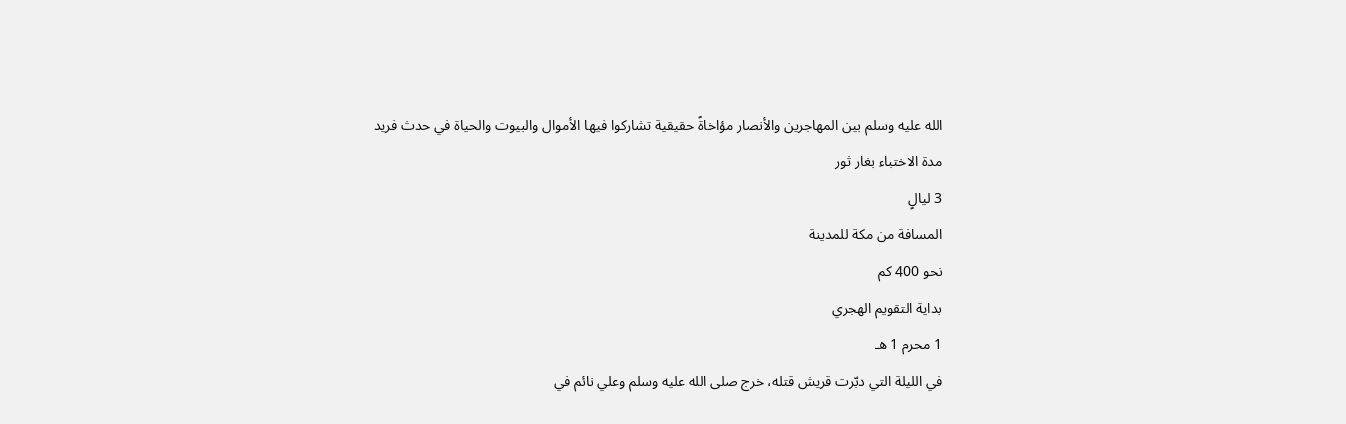الله عليه وسلم بين المهاجرين والأنصار مؤاخاةً حقيقية تشاركوا فيها الأموال والبيوت والحياة في حدث فريد
مدة الاختباء بغار ثور
3 ليالٍ
المسافة من مكة للمدينة
نحو 400 كم
بداية التقويم الهجري
1 محرم 1 هـ
في الليلة التي دبّرت قريش قتله، خرج صلى الله عليه وسلم وعلي نائم في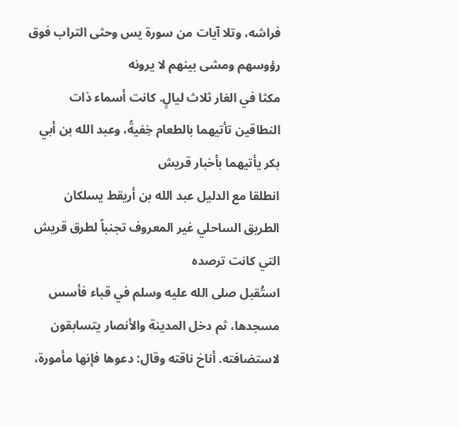فراشه، وتلا آيات من سورة يس وحثى التراب فوق رؤوسهم ومشى بينهم لا يرونه
مكثا في الغار ثلاث ليالٍ. كانت أسماء ذات النطاقين تأتيهما بالطعام خِفيةً، وعبد الله بن أبي بكر يأتيهما بأخبار قريش
انطلقا مع الدليل عبد الله بن أريقط يسلكان الطريق الساحلي غير المعروف تجنباً لطرق قريش التي كانت ترصده
استُقبل صلى الله عليه وسلم في قباء فأسس مسجدها، ثم دخل المدينة والأنصار يتسابقون لاستضافته. أناخ ناقته وقال: دعوها فإنها مأمورة،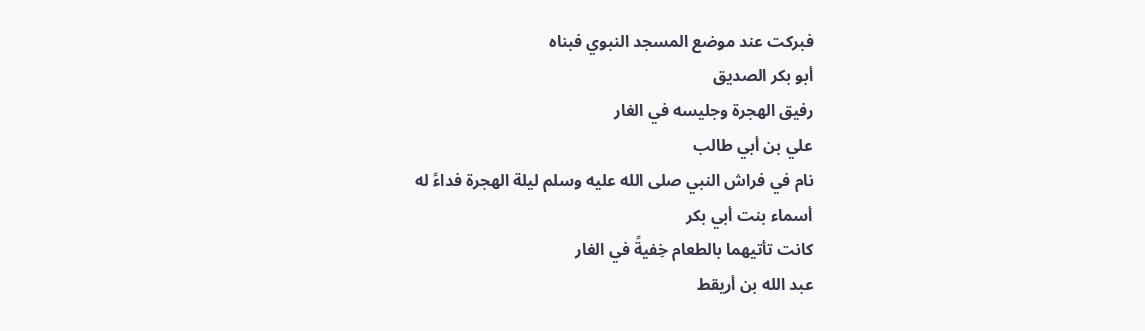فبركت عند موضع المسجد النبوي فبناه
أبو بكر الصديق
رفيق الهجرة وجليسه في الغار
علي بن أبي طالب
نام في فراش النبي صلى الله عليه وسلم ليلة الهجرة فداءً له
أسماء بنت أبي بكر
كانت تأتيهما بالطعام خِفيةً في الغار
عبد الله بن أريقط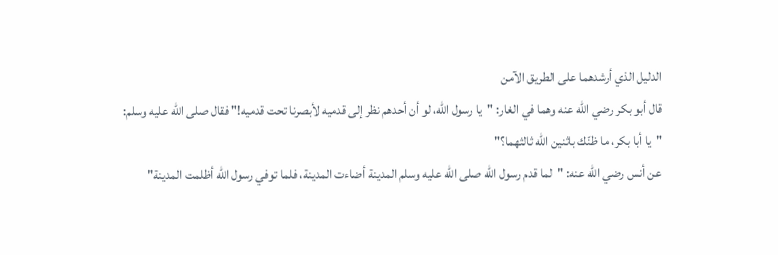الدليل الذي أرشدهما على الطريق الآمن
قال أبو بكر رضي الله عنه وهما في الغار: "يا رسول الله، لو أن أحدهم نظر إلى قدميه لأبصرنا تحت قدميه!" فقال صلى الله عليه وسلم: "يا أبا بكر، ما ظنّك باثنين الله ثالثهما؟"
عن أنس رضي الله عنه: "لما قدم رسول الله صلى الله عليه وسلم المدينة أضاءت المدينة، فلما توفي رسول الله أظلمت المدينة"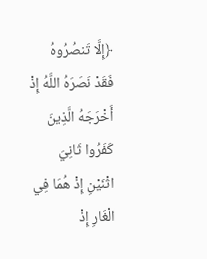﴿إِلَّا تَنصُرُوهُ فَقَدْ نَصَرَهُ اللَّهُ إِذْ أَخْرَجَهُ الَّذِينَ كَفَرُوا ثَانِيَ اثْنَيْنِ إِذْ هُمَا فِي الْغَارِ إِذْ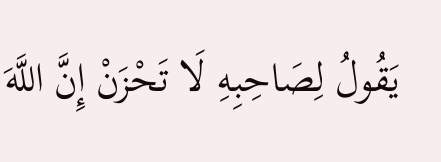يَقُولُ لِصَاحِبِهِ لَا تَحْزَنْ إِنَّ اللَّهَ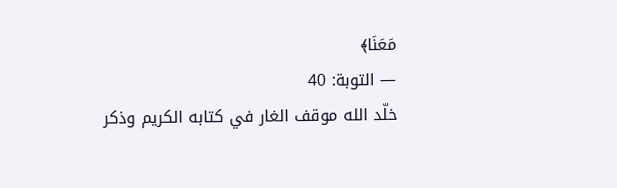مَعَنَا﴾
— التوبة: 40
خلّد الله موقف الغار في كتابه الكريم وذكر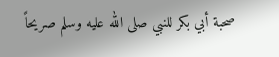صحبة أبي بكر للنبي صلى الله عليه وسلم صريحاً